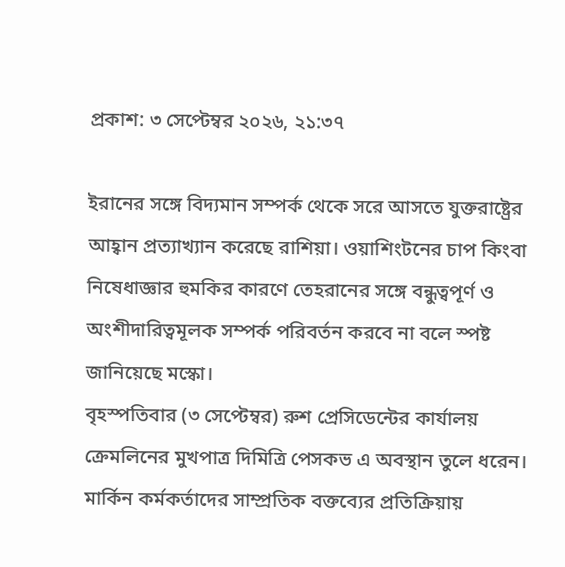প্রকাশ: ৩ সেপ্টেম্বর ২০২৬, ২১:৩৭

ইরানের সঙ্গে বিদ্যমান সম্পর্ক থেকে সরে আসতে যুক্তরাষ্ট্রের আহ্বান প্রত্যাখ্যান করেছে রাশিয়া। ওয়াশিংটনের চাপ কিংবা নিষেধাজ্ঞার হুমকির কারণে তেহরানের সঙ্গে বন্ধুত্বপূর্ণ ও অংশীদারিত্বমূলক সম্পর্ক পরিবর্তন করবে না বলে স্পষ্ট জানিয়েছে মস্কো।
বৃহস্পতিবার (৩ সেপ্টেম্বর) রুশ প্রেসিডেন্টের কার্যালয় ক্রেমলিনের মুখপাত্র দিমিত্রি পেসকভ এ অবস্থান তুলে ধরেন। মার্কিন কর্মকর্তাদের সাম্প্রতিক বক্তব্যের প্রতিক্রিয়ায়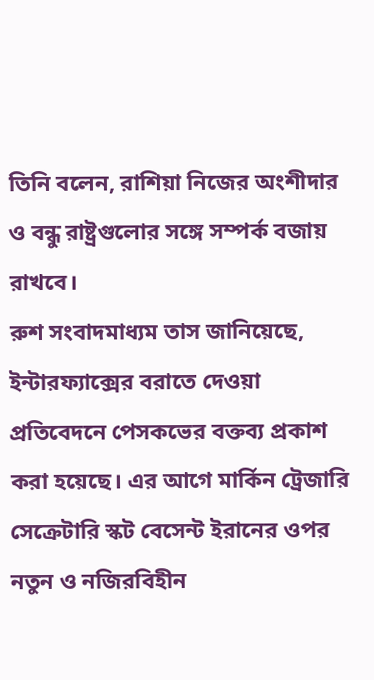তিনি বলেন, রাশিয়া নিজের অংশীদার ও বন্ধু রাষ্ট্রগুলোর সঙ্গে সম্পর্ক বজায় রাখবে।
রুশ সংবাদমাধ্যম তাস জানিয়েছে, ইন্টারফ্যাক্সের বরাতে দেওয়া প্রতিবেদনে পেসকভের বক্তব্য প্রকাশ করা হয়েছে। এর আগে মার্কিন ট্রেজারি সেক্রেটারি স্কট বেসেন্ট ইরানের ওপর নতুন ও নজিরবিহীন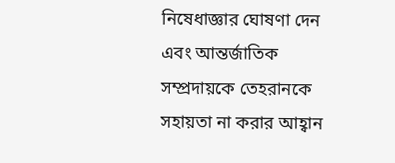নিষেধাজ্ঞার ঘোষণা দেন এবং আন্তর্জাতিক সম্প্রদায়কে তেহরানকে সহায়তা না করার আহ্বান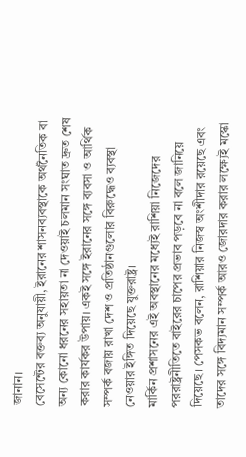জানান।
বেসেন্টের বক্তব্য অনুযায়ী, ইরানের শাসনব্যবস্থাকে অর্থনৈতিক বা অন্য কোনো ধরনের সহায়তা না দেওয়াই চলমান সংঘাত দ্রুত শেষ করার কার্যকর উপায়। একই সঙ্গে ইরানের সঙ্গে ব্যবসা ও আর্থিক সম্পর্ক বজায় রাখা দেশ ও প্রতিষ্ঠানগুলোর বিরুদ্ধেও ব্যবস্থা নেওয়ার ইঙ্গিত দিয়েছে যুক্তরাষ্ট্র।
মার্কিন প্রশাসনের এই অবস্থানের মধ্যেই রাশিয়া নিজেদের পররাষ্ট্রনীতিতে বাইরের চাপের প্রভাব পড়বে না বলে জানিয়ে দিয়েছে। পেসকভ বলেন, রাশিয়ার নিজস্ব অংশীদার রয়েছে এবং তাদের সঙ্গে বিদ্যমান সম্পর্ক আরও জোরদার করার লক্ষ্যেই মস্কো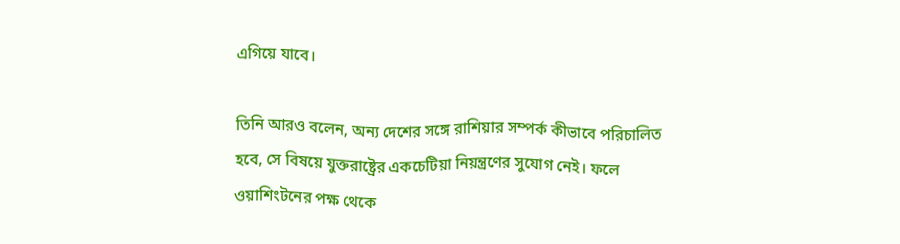এগিয়ে যাবে।

তিনি আরও বলেন, অন্য দেশের সঙ্গে রাশিয়ার সম্পর্ক কীভাবে পরিচালিত হবে, সে বিষয়ে যুক্তরাষ্ট্রের একচেটিয়া নিয়ন্ত্রণের সুযোগ নেই। ফলে ওয়াশিংটনের পক্ষ থেকে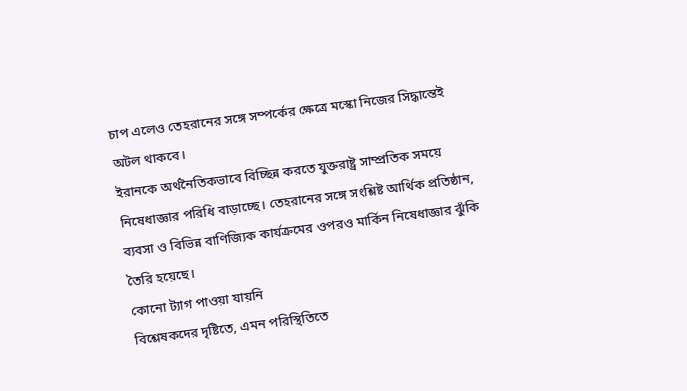চাপ এলেও তেহরানের সঙ্গে সম্পর্কের ক্ষেত্রে মস্কো নিজের সিদ্ধান্তেই অটল থাকবে।
ইরানকে অর্থনৈতিকভাবে বিচ্ছিন্ন করতে যুক্তরাষ্ট্র সাম্প্রতিক সময়ে নিষেধাজ্ঞার পরিধি বাড়াচ্ছে। তেহরানের সঙ্গে সংশ্লিষ্ট আর্থিক প্রতিষ্ঠান, ব্যবসা ও বিভিন্ন বাণিজ্যিক কার্যক্রমের ওপরও মার্কিন নিষেধাজ্ঞার ঝুঁকি তৈরি হয়েছে।
কোনো ট্যাগ পাওয়া যায়নি
বিশ্লেষকদের দৃষ্টিতে, এমন পরিস্থিতিতে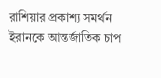রাশিয়ার প্রকাশ্য সমর্থন ইরানকে আন্তর্জাতিক চাপ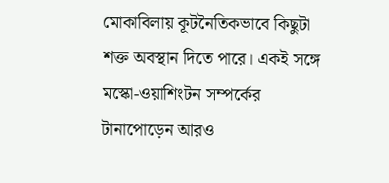মোকাবিলায় কূটনৈতিকভাবে কিছুটা শক্ত অবস্থান দিতে পারে। একই সঙ্গে মস্কো-ওয়াশিংটন সম্পর্কের টানাপোড়েন আরও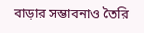বাড়ার সম্ভাবনাও তৈরি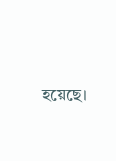হয়েছে।